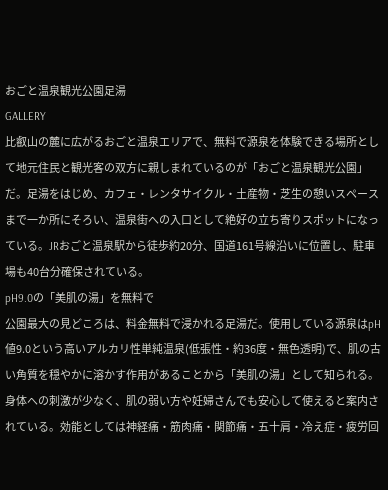おごと温泉観光公園足湯
GALLERY
比叡山の麓に広がるおごと温泉エリアで、無料で源泉を体験できる場所として地元住民と観光客の双方に親しまれているのが「おごと温泉観光公園」だ。足湯をはじめ、カフェ・レンタサイクル・土産物・芝生の憩いスペースまで一か所にそろい、温泉街への入口として絶好の立ち寄りスポットになっている。JRおごと温泉駅から徒歩約20分、国道161号線沿いに位置し、駐車場も40台分確保されている。
pH9.0の「美肌の湯」を無料で
公園最大の見どころは、料金無料で浸かれる足湯だ。使用している源泉はpH値9.0という高いアルカリ性単純温泉(低張性・約36度・無色透明)で、肌の古い角質を穏やかに溶かす作用があることから「美肌の湯」として知られる。身体への刺激が少なく、肌の弱い方や妊婦さんでも安心して使えると案内されている。効能としては神経痛・筋肉痛・関節痛・五十肩・冷え症・疲労回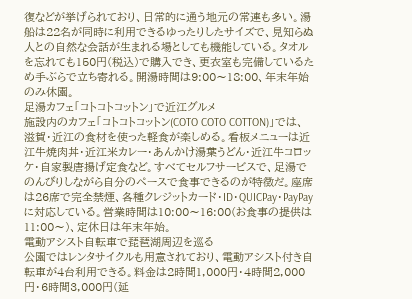復などが挙げられており、日常的に通う地元の常連も多い。湯船は22名が同時に利用できるゆったりしたサイズで、見知らぬ人との自然な会話が生まれる場としても機能している。タオルを忘れても150円(税込)で購入でき、更衣室も完備しているため手ぶらで立ち寄れる。開湯時間は9:00〜18:00、年末年始のみ休園。
足湯カフェ「コトコトコットン」で近江グルメ
施設内のカフェ「コトコトコットン(COTO COTO COTTON)」では、滋賀・近江の食材を使った軽食が楽しめる。看板メニューは近江牛焼肉丼・近江米カレー・あんかけ湯葉うどん・近江牛コロッケ・自家製唐揚げ定食など。すべてセルフサービスで、足湯でのんびりしながら自分のペースで食事できるのが特徴だ。座席は26席で完全禁煙、各種クレジットカード・ID・QUICPay・PayPayに対応している。営業時間は10:00〜16:00(お食事の提供は11:00〜)、定休日は年末年始。
電動アシスト自転車で琵琶湖周辺を巡る
公園ではレンタサイクルも用意されており、電動アシスト付き自転車が4台利用できる。料金は2時間1,000円・4時間2,000円・6時間3,000円(延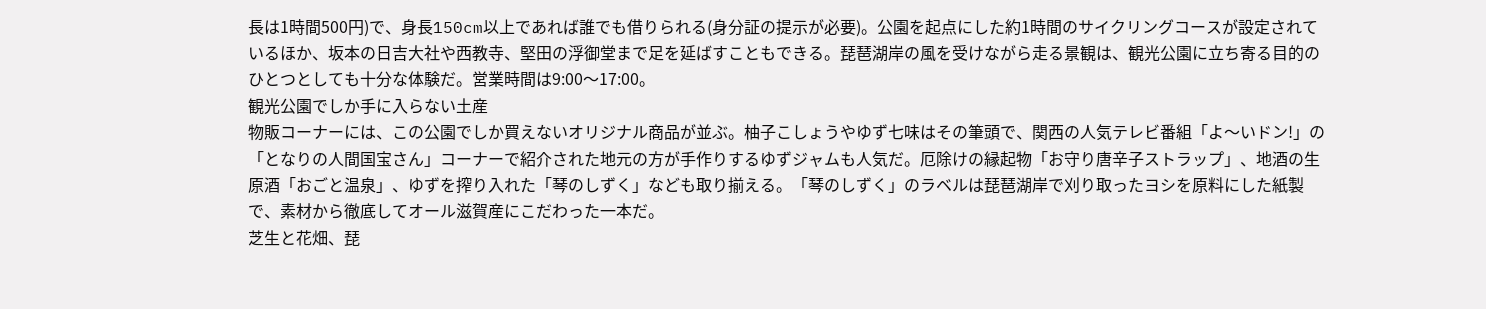長は1時間500円)で、身長150cm以上であれば誰でも借りられる(身分証の提示が必要)。公園を起点にした約1時間のサイクリングコースが設定されているほか、坂本の日吉大社や西教寺、堅田の浮御堂まで足を延ばすこともできる。琵琶湖岸の風を受けながら走る景観は、観光公園に立ち寄る目的のひとつとしても十分な体験だ。営業時間は9:00〜17:00。
観光公園でしか手に入らない土産
物販コーナーには、この公園でしか買えないオリジナル商品が並ぶ。柚子こしょうやゆず七味はその筆頭で、関西の人気テレビ番組「よ〜いドン!」の「となりの人間国宝さん」コーナーで紹介された地元の方が手作りするゆずジャムも人気だ。厄除けの縁起物「お守り唐辛子ストラップ」、地酒の生原酒「おごと温泉」、ゆずを搾り入れた「琴のしずく」なども取り揃える。「琴のしずく」のラベルは琵琶湖岸で刈り取ったヨシを原料にした紙製で、素材から徹底してオール滋賀産にこだわった一本だ。
芝生と花畑、琵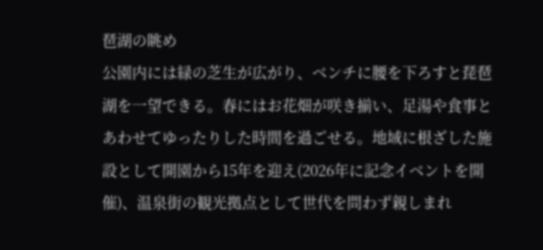琶湖の眺め
公園内には緑の芝生が広がり、ベンチに腰を下ろすと琵琶湖を一望できる。春にはお花畑が咲き揃い、足湯や食事とあわせてゆったりした時間を過ごせる。地域に根ざした施設として開園から15年を迎え(2026年に記念イベントを開催)、温泉街の観光拠点として世代を問わず親しまれ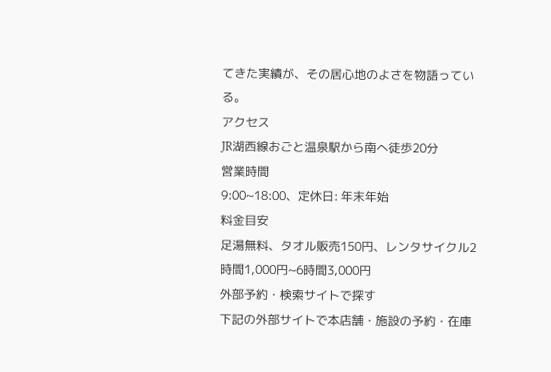てきた実績が、その居心地のよさを物語っている。
アクセス
JR湖西線おごと温泉駅から南へ徒歩20分
営業時間
9:00~18:00、定休日: 年末年始
料金目安
足湯無料、タオル販売150円、レンタサイクル2時間1,000円~6時間3,000円
外部予約・検索サイトで探す
下記の外部サイトで本店舗・施設の予約・在庫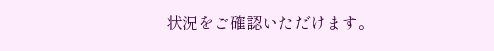状況をご確認いただけます。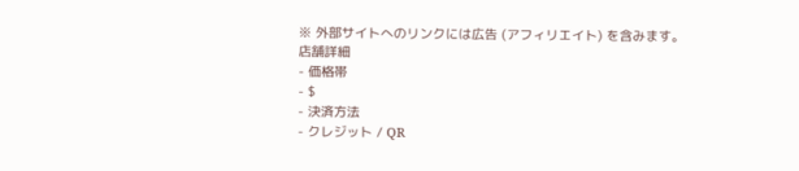※ 外部サイトへのリンクには広告 (アフィリエイト) を含みます。
店舗詳細
- 価格帯
- $
- 決済方法
- クレジット / QR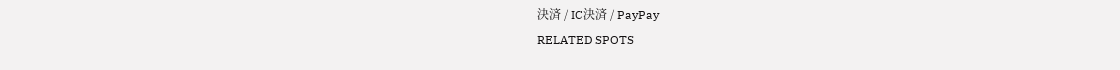決済 / IC決済 / PayPay
RELATED SPOTS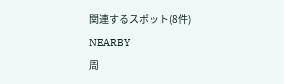関連するスポット(8件)
NEARBY
周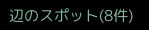辺のスポット(8件)